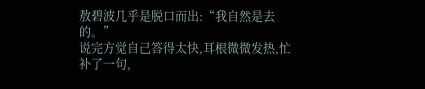敖碧波几乎是脱口而出:“我自然是去的。”
说完方觉自己答得太快,耳根微微发热,忙补了一句,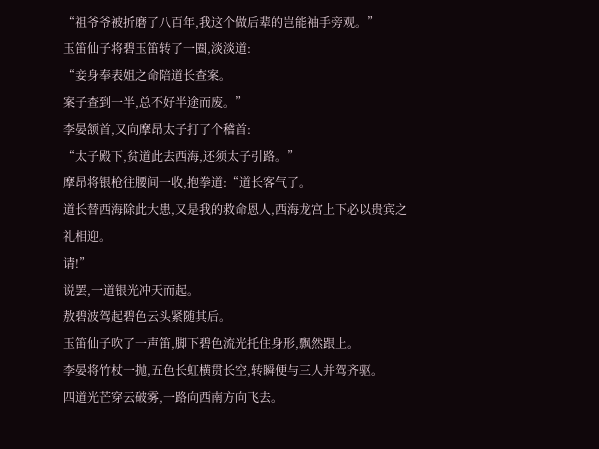“祖爷爷被折磨了八百年,我这个做后辈的岂能袖手旁观。”
玉笛仙子将碧玉笛转了一圈,淡淡道:
“妾身奉表姐之命陪道长查案。
案子查到一半,总不好半途而废。”
李晏颔首,又向摩昂太子打了个稽首:
“太子殿下,贫道此去西海,还须太子引路。”
摩昂将银枪往腰间一收,抱拳道:“道长客气了。
道长替西海除此大患,又是我的救命恩人,西海龙宫上下必以贵宾之礼相迎。
请!”
说罢,一道银光冲天而起。
敖碧波驾起碧色云头紧随其后。
玉笛仙子吹了一声笛,脚下碧色流光托住身形,飘然跟上。
李晏将竹杖一抛,五色长虹横贯长空,转瞬便与三人并驾齐驱。
四道光芒穿云破雾,一路向西南方向飞去。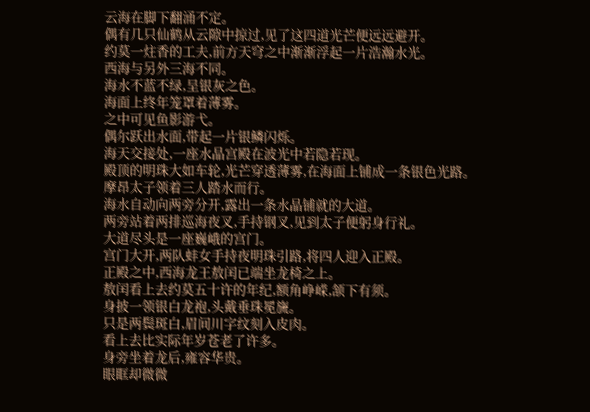云海在脚下翻涌不定。
偶有几只仙鹤从云隙中掠过,见了这四道光芒便远远避开。
约莫一炷香的工夫,前方天穹之中渐渐浮起一片浩瀚水光。
西海与另外三海不同。
海水不蓝不绿,呈银灰之色。
海面上终年笼罩着薄雾。
之中可见鱼影游弋。
偶尔跃出水面,带起一片银鳞闪烁。
海天交接处,一座水晶宫殿在波光中若隐若现。
殿顶的明珠大如车轮,光芒穿透薄雾,在海面上铺成一条银色光路。
摩昂太子领着三人踏水而行。
海水自动向两旁分开,露出一条水晶铺就的大道。
两旁站着两排巡海夜叉,手持钢叉,见到太子便躬身行礼。
大道尽头是一座巍峨的宫门。
宫门大开,两队蚌女手持夜明珠引路,将四人迎入正殿。
正殿之中,西海龙王敖闰已端坐龙椅之上。
敖闰看上去约莫五十许的年纪,额角峥嵘,颔下有须。
身披一领银白龙袍,头戴垂珠冕旒。
只是两鬓斑白,眉间川字纹刻入皮肉。
看上去比实际年岁苍老了许多。
身旁坐着龙后,雍容华贵。
眼眶却微微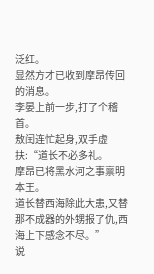泛红。
显然方才已收到摩昂传回的消息。
李晏上前一步,打了个稽首。
敖闰连忙起身,双手虚扶:“道长不必多礼。
摩昂已将黑水河之事禀明本王。
道长替西海除此大患,又替那不成器的外甥报了仇,西海上下感念不尽。”
说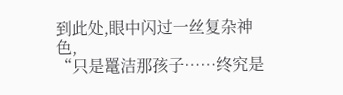到此处,眼中闪过一丝复杂神色,
“只是鼍洁那孩子……终究是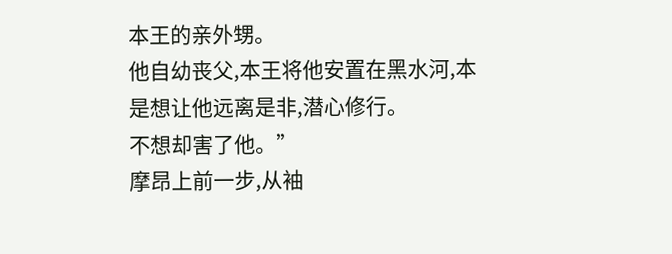本王的亲外甥。
他自幼丧父,本王将他安置在黑水河,本是想让他远离是非,潜心修行。
不想却害了他。”
摩昂上前一步,从袖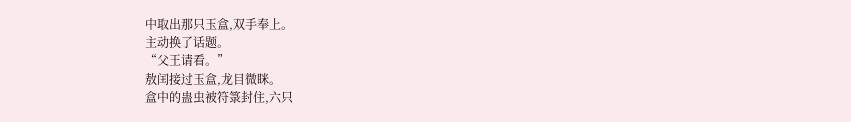中取出那只玉盒,双手奉上。
主动换了话题。
“父王请看。”
敖闰接过玉盒,龙目微眯。
盒中的蛊虫被符箓封住,六只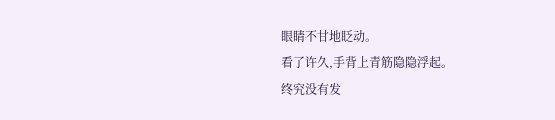眼睛不甘地眨动。
看了许久,手背上青筋隐隐浮起。
终究没有发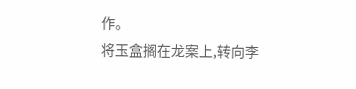作。
将玉盒搁在龙案上,转向李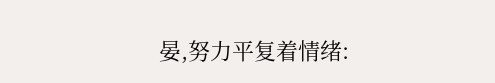晏,努力平复着情绪: